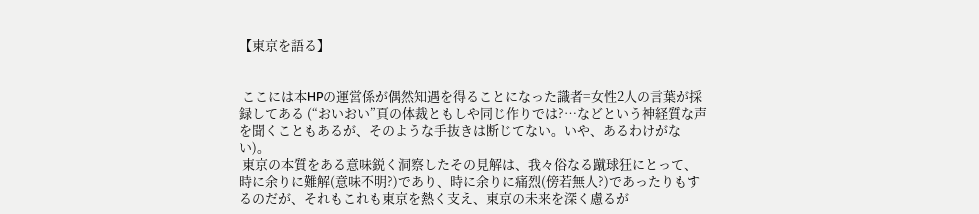【東京を語る】


 ここには本HPの運営係が偶然知遇を得ることになった識者=女性2人の言葉が採録してある (“おいおい”頁の体裁ともしや同じ作りでは?…などという神経質な声を聞くこともあるが、そのような手抜きは断じてない。いや、あるわけがない)。
 東京の本質をある意味鋭く洞察したその見解は、我々俗なる蹴球狂にとって、時に余りに難解(意味不明?)であり、時に余りに痛烈(傍若無人?)であったりもするのだが、それもこれも東京を熱く支え、東京の未来を深く慮るが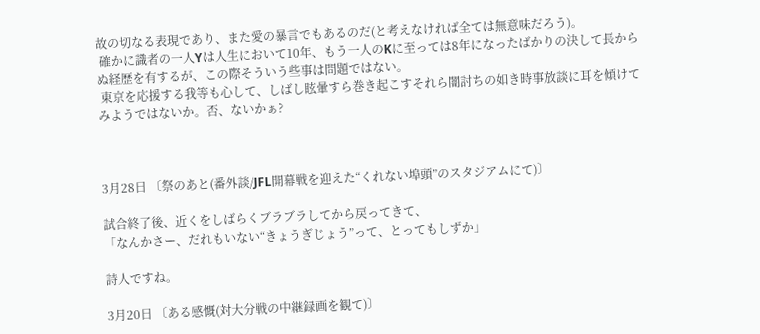故の切なる表現であり、また愛の暴言でもあるのだ(と考えなければ全ては無意味だろう)。
 確かに識者の一人Yは人生において10年、もう一人のKに至っては8年になったばかりの決して長からぬ経歴を有するが、この際そういう些事は問題ではない。
 東京を応援する我等も心して、しばし眩暈すら巻き起こすそれら闇討ちの如き時事放談に耳を傾けてみようではないか。否、ないかぁ?



3月28日 〔祭のあと(番外談/JFL開幕戦を迎えた“くれない埠頭”のスタジアムにて)〕

試合終了後、近くをしばらくブラブラしてから戻ってきて、
「なんかさー、だれもいない“きょうぎじょう”って、とってもしずか」

詩人ですね。

3月20日 〔ある感慨(対大分戦の中継録画を観て)〕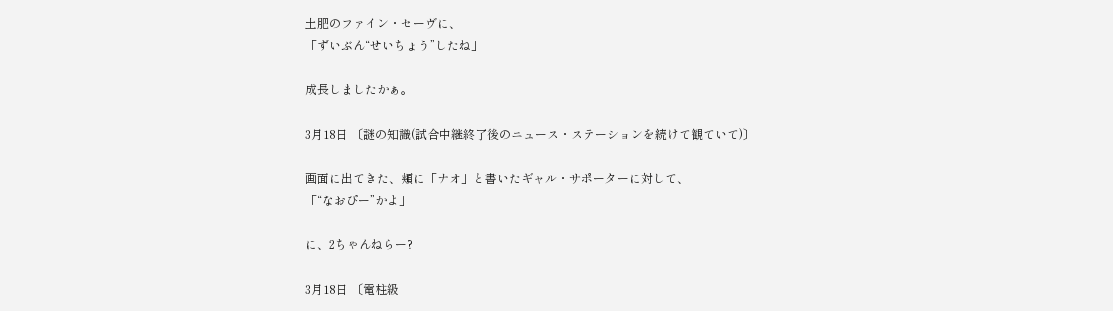土肥のファイン・セーヴに、
「ずいぶん“せいちょう”したね」

成長しましたかぁ。

3月18日 〔謎の知識(試合中継終了後のニュース・ステーションを続けて観ていて)〕

画面に出てきた、頬に「ナオ」と書いたギャル・サポーターに対して、
「“なおぴー”かよ」

に、2ちゃんねらー?

3月18日 〔電柱級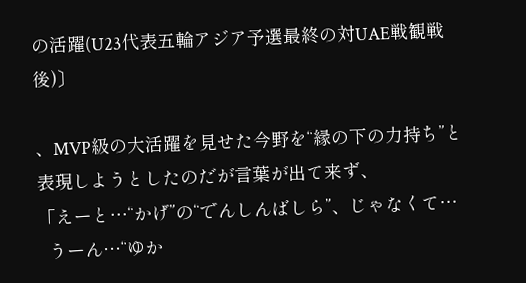の活躍(U23代表五輪アジア予選最終の対UAE戦観戦後)〕

、MVP級の大活躍を見せた今野を“縁の下の力持ち”と表現しようとしたのだが言葉が出て来ず、
「えーと…“かげ”の“でんしんばしら”、じゃなくて…
  うーん…“ゆか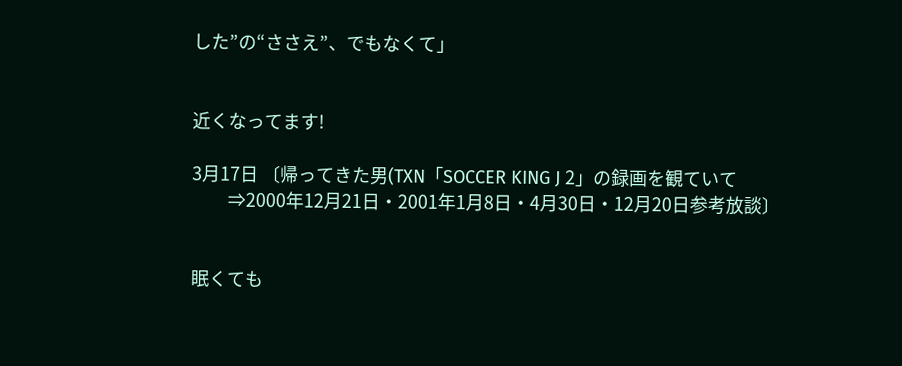した”の“ささえ”、でもなくて」


近くなってます!

3月17日 〔帰ってきた男(TXN「SOCCER KING J 2」の録画を観ていて
         ⇒2000年12月21日・2001年1月8日・4月30日・12月20日参考放談〕


眠くても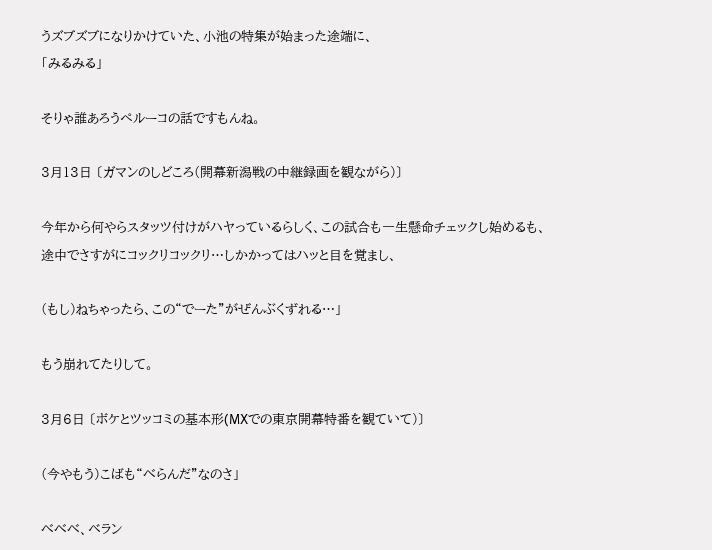うズブズブになりかけていた、小池の特集が始まった途端に、
「みるみる」

そりゃ誰あろうペルーコの話ですもんね。

3月13日 〔ガマンのしどころ(開幕新潟戦の中継録画を観ながら)〕

今年から何やらスタッツ付けがハヤっているらしく、この試合も一生懸命チェックし始めるも、
途中でさすがにコックリコックリ…しかかってはハッと目を覚まし、

(もし)ねちゃったら、この“でーた”がぜんぶくずれる…」

もう崩れてたりして。

3月6日 〔ボケとツッコミの基本形(MXでの東京開幕特番を観ていて)〕

(今やもう)こばも“べらんだ”なのさ」

べべべ、ベラン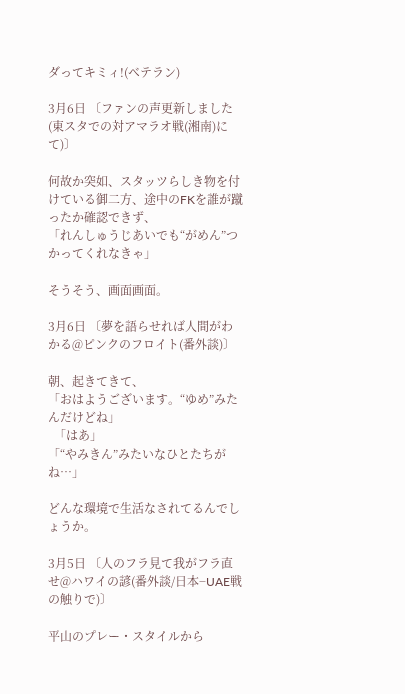ダってキミィ!(ベテラン)

3月6日 〔ファンの声更新しました(東スタでの対アマラオ戦(湘南)にて)〕

何故か突如、スタッツらしき物を付けている御二方、途中のFKを誰が蹴ったか確認できず、
「れんしゅうじあいでも“がめん”つかってくれなきゃ」

そうそう、画面画面。

3月6日 〔夢を語らせれば人間がわかる@ピンクのフロイト(番外談)〕

朝、起きてきて、
「おはようございます。“ゆめ”みたんだけどね」
  「はあ」
「“やみきん”みたいなひとたちがね…」

どんな環境で生活なされてるんでしょうか。

3月5日 〔人のフラ見て我がフラ直せ@ハワイの諺(番外談/日本−UAE戦の触りで)〕

平山のプレー・スタイルから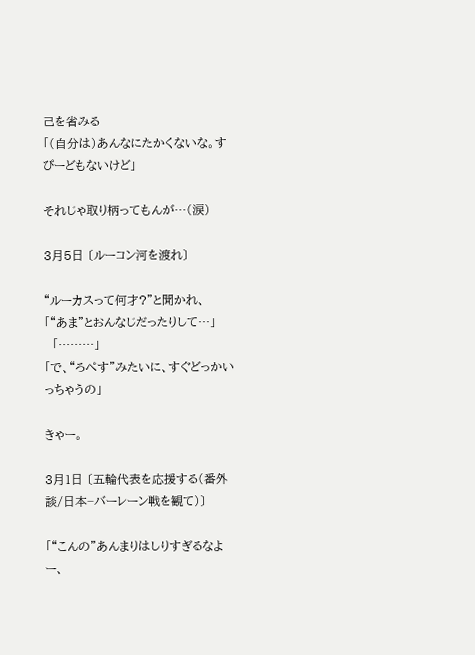己を省みる
「(自分は)あんなにたかくないな。すぴーどもないけど」

それじゃ取り柄ってもんが…(涙)

3月5日 〔ルーコン河を渡れ〕

“ルーカスって何才?”と聞かれ、
「“あま”とおんなじだったりして…」
  「………」
「で、“ろぺす”みたいに、すぐどっかいっちゃうの」

きゃー。

3月1日 〔五輪代表を応援する(番外談/日本−バーレーン戦を観て)〕

「“こんの”あんまりはしりすぎるなよー、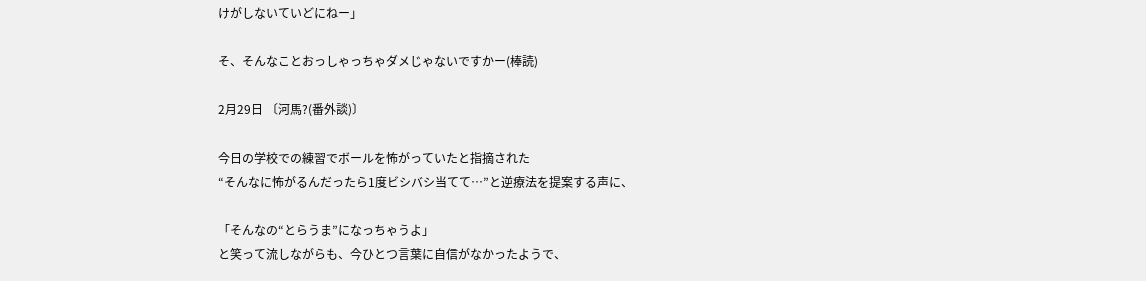けがしないていどにねー」

そ、そんなことおっしゃっちゃダメじゃないですかー(棒読)

2月29日 〔河馬?(番外談)〕

今日の学校での練習でボールを怖がっていたと指摘された
“そんなに怖がるんだったら1度ビシバシ当てて…”と逆療法を提案する声に、

「そんなの“とらうま”になっちゃうよ」
と笑って流しながらも、今ひとつ言葉に自信がなかったようで、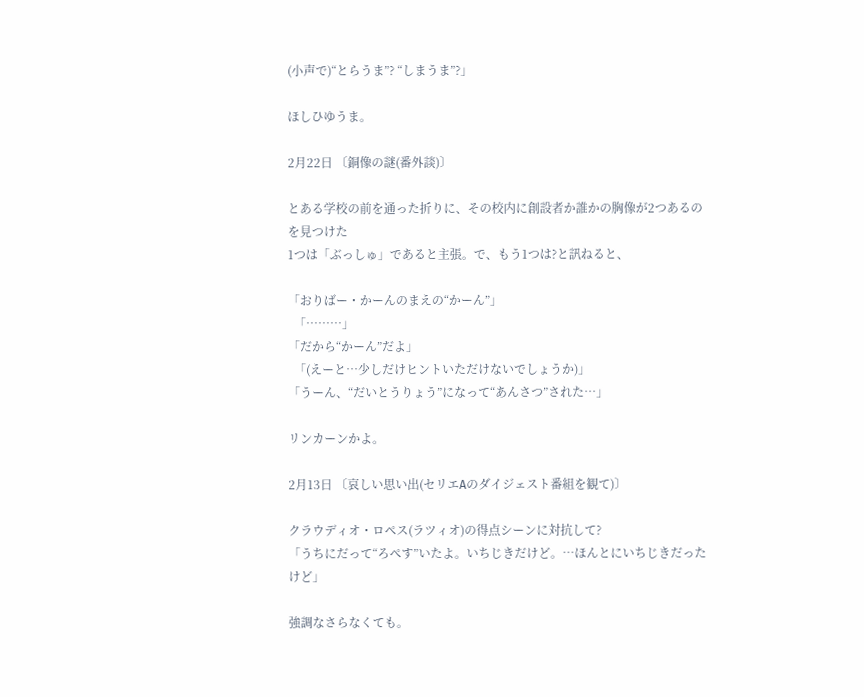(小声で)“とらうま”? “しまうま”?」

ほしひゆうま。

2月22日 〔銅像の謎(番外談)〕

とある学校の前を通った折りに、その校内に創設者か誰かの胸像が2つあるのを見つけた
1つは「ぶっしゅ」であると主張。で、もう1つは?と訊ねると、

「おりばー・かーんのまえの“かーん”」
  「………」
「だから“かーん”だよ」
  「(えーと…少しだけヒントいただけないでしょうか)」
「うーん、“だいとうりょう”になって“あんさつ”された…」

リンカーンかよ。

2月13日 〔哀しい思い出(セリエAのダイジェスト番組を観て)〕

クラウディオ・ロペス(ラツィオ)の得点シーンに対抗して?
「うちにだって“ろぺす”いたよ。いちじきだけど。…ほんとにいちじきだったけど」

強調なさらなくても。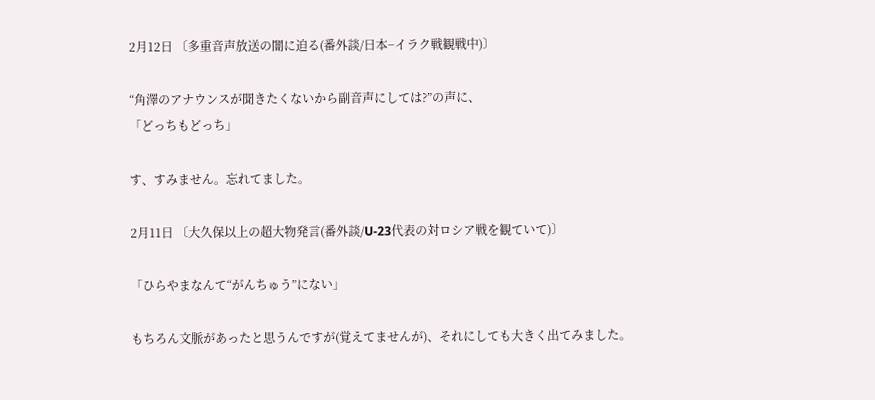2月12日 〔多重音声放送の闇に迫る(番外談/日本−イラク戦観戦中)〕

“角澤のアナウンスが聞きたくないから副音声にしては?”の声に、
「どっちもどっち」

す、すみません。忘れてました。

2月11日 〔大久保以上の超大物発言(番外談/U-23代表の対ロシア戦を観ていて)〕

「ひらやまなんて“がんちゅう”にない」

もちろん文脈があったと思うんですが(覚えてませんが)、それにしても大きく出てみました。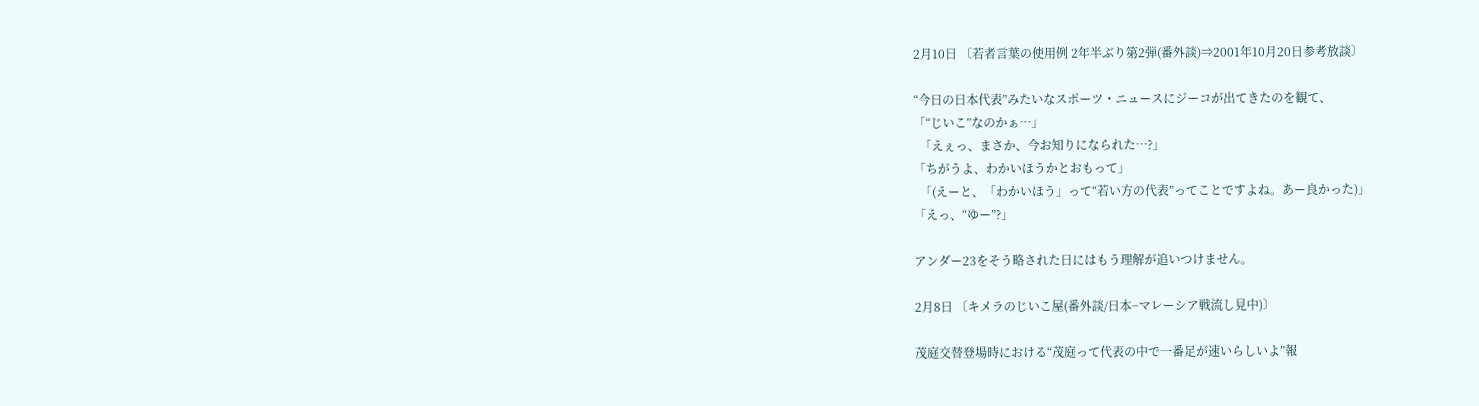2月10日 〔若者言葉の使用例 2年半ぶり第2弾(番外談)⇒2001年10月20日参考放談〕

“今日の日本代表”みたいなスポーツ・ニュースにジーコが出てきたのを観て、
「“じいこ”なのかぁ…」
  「えぇっ、まさか、今お知りになられた…?」
「ちがうよ、わかいほうかとおもって」
  「(えーと、「わかいほう」って“若い方の代表”ってことですよね。あー良かった)」
「えっ、“ゆー”?」

アンダー23をそう略された日にはもう理解が追いつけません。

2月8日 〔キメラのじいこ屋(番外談/日本−マレーシア戦流し見中)〕

茂庭交替登場時における“茂庭って代表の中で一番足が速いらしいよ”報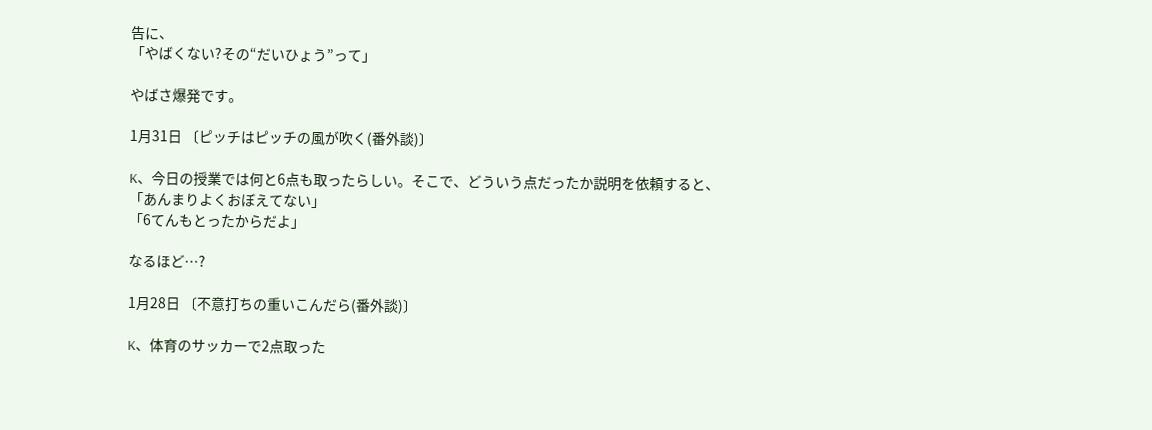告に、
「やばくない?その“だいひょう”って」

やばさ爆発です。

1月31日 〔ピッチはピッチの風が吹く(番外談)〕

K、今日の授業では何と6点も取ったらしい。そこで、どういう点だったか説明を依頼すると、
「あんまりよくおぼえてない」
「6てんもとったからだよ」

なるほど…?

1月28日 〔不意打ちの重いこんだら(番外談)〕

K、体育のサッカーで2点取った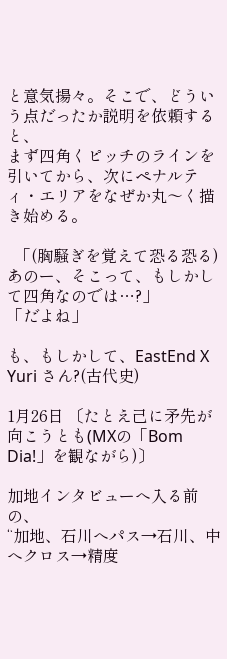と意気揚々。そこで、どういう点だったか説明を依頼すると、
まず四角くピッチのラインを引いてから、次にペナルティ・エリアをなぜか丸〜く描き始める。

  「(胸騒ぎを覚えて恐る恐る)あのー、そこって、もしかして四角なのでは…?」
「だよね」

も、もしかして、EastEnd X Yuri さん?(古代史)

1月26日 〔たとえ己に矛先が向こうとも(MXの「Bom Dia!」を観ながら)〕

加地インタビューへ入る前の、
“加地、石川へパス→石川、中へクロス→精度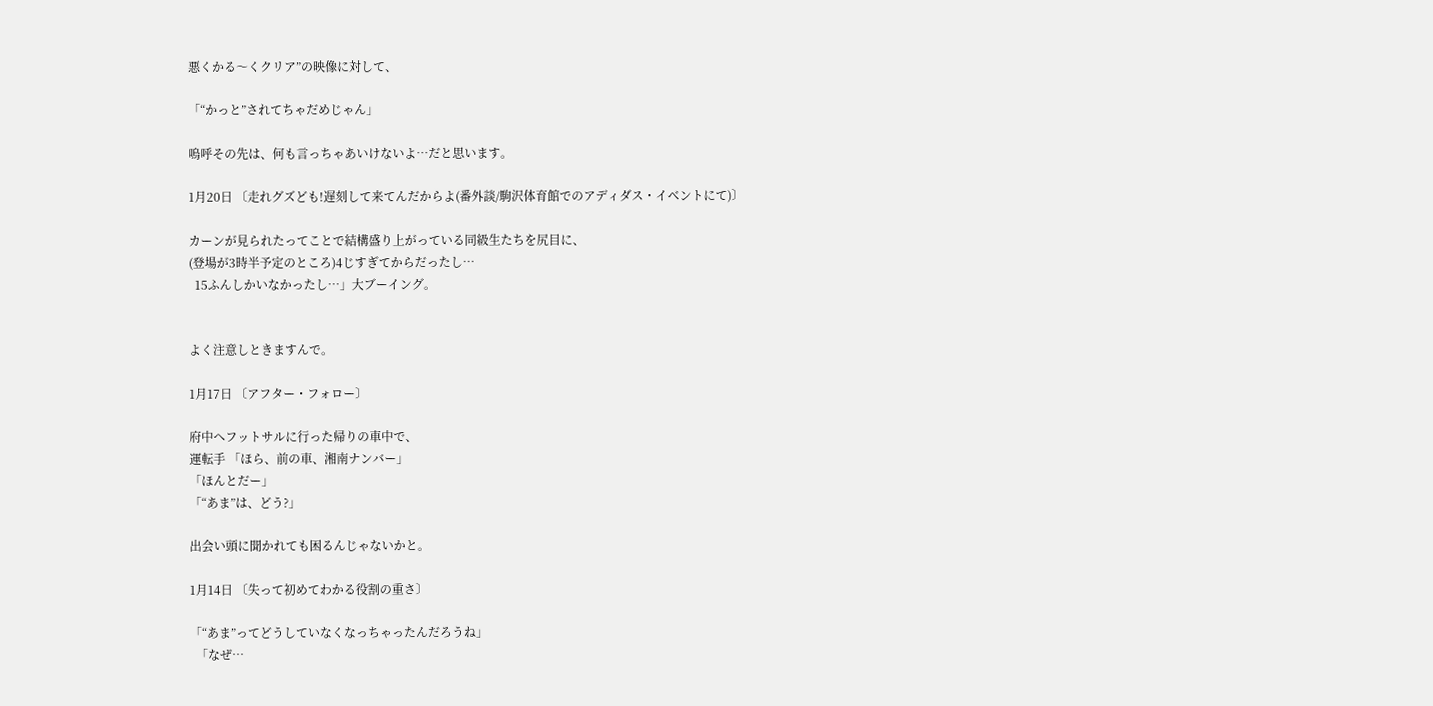悪くかる〜くクリア”の映像に対して、

「“かっと”されてちゃだめじゃん」

嗚呼その先は、何も言っちゃあいけないよ…だと思います。

1月20日 〔走れグズども!遅刻して来てんだからよ(番外談/駒沢体育館でのアディダス・イベントにて)〕

カーンが見られたってことで結構盛り上がっている同級生たちを尻目に、
(登場が3時半予定のところ)4じすぎてからだったし…
  15ふんしかいなかったし…」大ブーイング。


よく注意しときますんで。

1月17日 〔アフター・フォロー〕

府中へフットサルに行った帰りの車中で、
運転手 「ほら、前の車、湘南ナンバー」
「ほんとだー」
「“あま”は、どう?」

出会い頭に聞かれても困るんじゃないかと。

1月14日 〔失って初めてわかる役割の重さ〕

「“あま”ってどうしていなくなっちゃったんだろうね」
  「なぜ…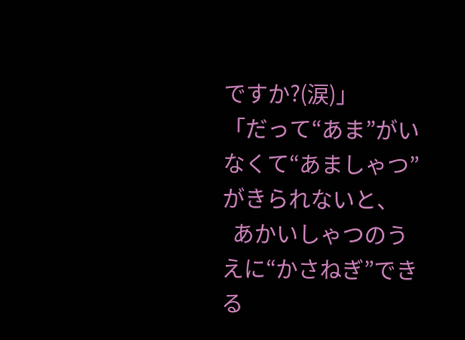ですか?(涙)」
「だって“あま”がいなくて“あましゃつ”がきられないと、
  あかいしゃつのうえに“かさねぎ”できる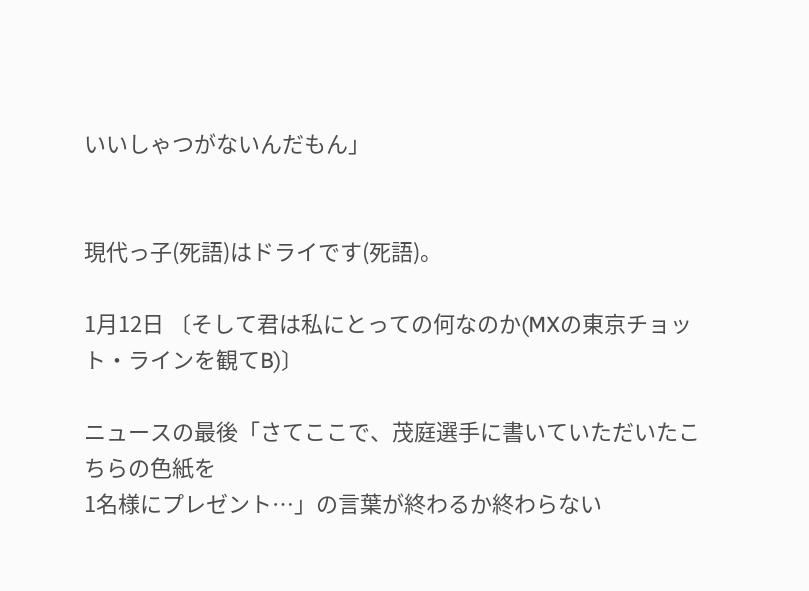いいしゃつがないんだもん」


現代っ子(死語)はドライです(死語)。

1月12日 〔そして君は私にとっての何なのか(MXの東京チョット・ラインを観てB)〕

ニュースの最後「さてここで、茂庭選手に書いていただいたこちらの色紙を
1名様にプレゼント…」の言葉が終わるか終わらない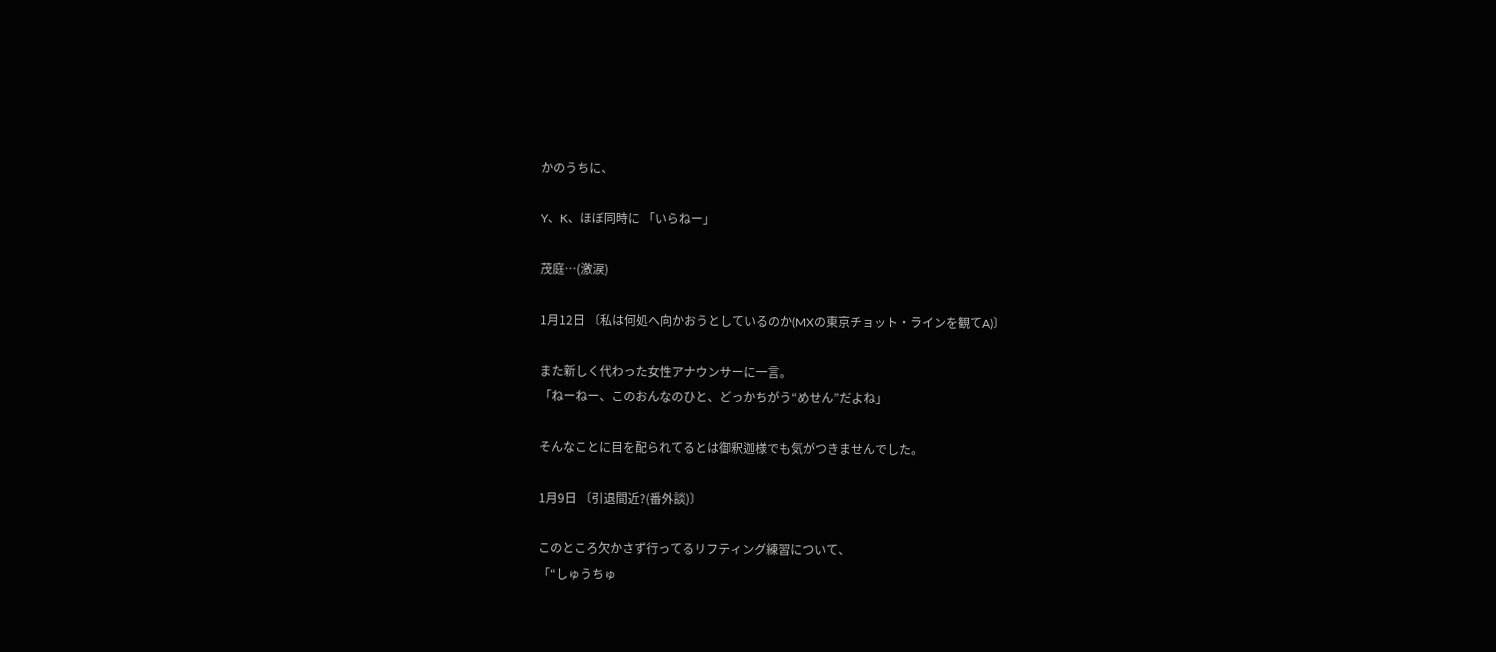かのうちに、

Y、K、ほぼ同時に 「いらねー」

茂庭…(激涙)

1月12日 〔私は何処へ向かおうとしているのか(MXの東京チョット・ラインを観てA)〕

また新しく代わった女性アナウンサーに一言。
「ねーねー、このおんなのひと、どっかちがう“めせん”だよね」

そんなことに目を配られてるとは御釈迦様でも気がつきませんでした。

1月9日 〔引退間近?(番外談)〕

このところ欠かさず行ってるリフティング練習について、
「“しゅうちゅ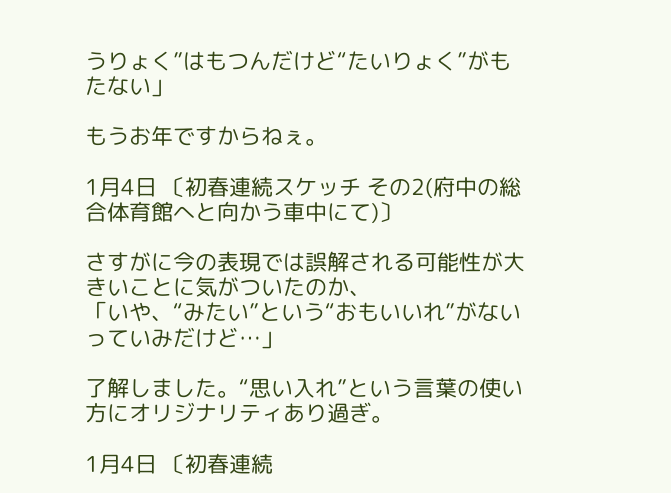うりょく”はもつんだけど“たいりょく”がもたない」

もうお年ですからねぇ。

1月4日 〔初春連続スケッチ その2(府中の総合体育館へと向かう車中にて)〕

さすがに今の表現では誤解される可能性が大きいことに気がついたのか、
「いや、“みたい”という“おもいいれ”がないっていみだけど…」

了解しました。“思い入れ”という言葉の使い方にオリジナリティあり過ぎ。

1月4日 〔初春連続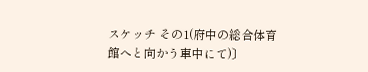スケッチ その1(府中の総合体育館へと向かう車中にて)〕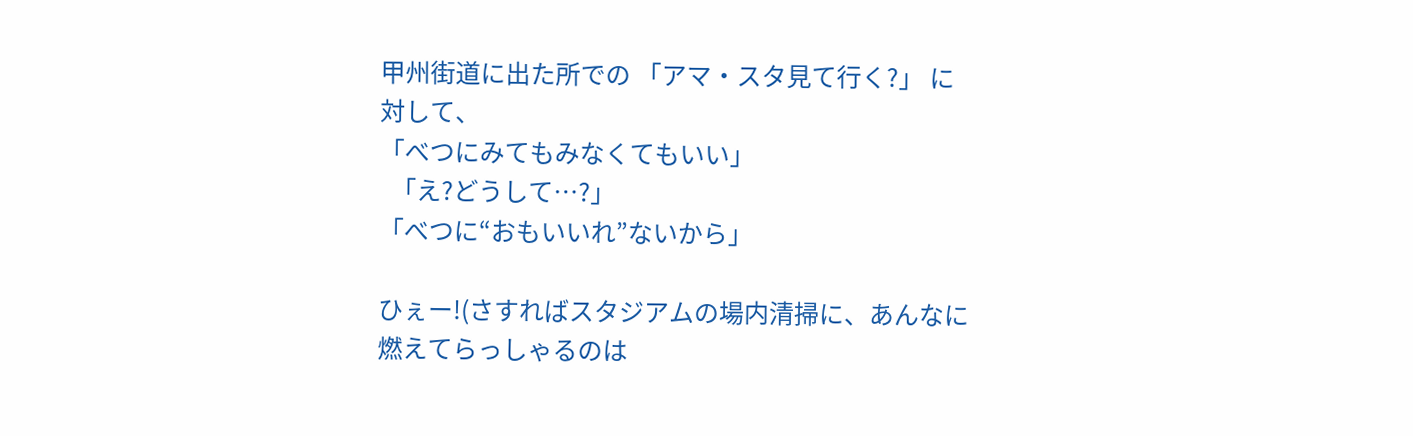甲州街道に出た所での 「アマ・スタ見て行く?」 に対して、
「べつにみてもみなくてもいい」
  「え?どうして…?」
「べつに“おもいいれ”ないから」

ひぇー!(さすればスタジアムの場内清掃に、あんなに燃えてらっしゃるのは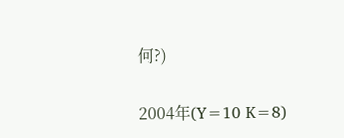何?)

2004年(Y=10 K=8)